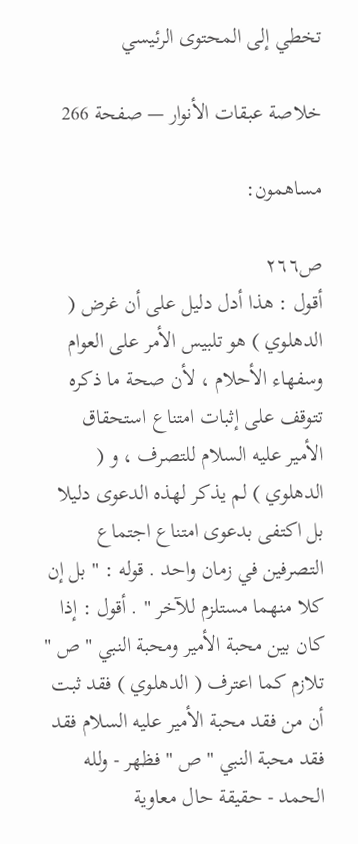تخطي إلى المحتوى الرئيسي

خلاصة عبقات الأنوار — صفحة 266

مساهمون:

ص٢٦٦
أقول : هذا أدل دليل على أن غرض ( الدهلوي ) هو تلبيس الأمر على العوام وسفهاء الأحلام ، لأن صحة ما ذكره تتوقف على إثبات امتناع استحقاق الأمير عليه السلام للتصرف ، و ( الدهلوي ) لم يذكر لهذه الدعوى دليلا بل اكتفى بدعوى امتناع اجتماع التصرفين في زمان واحد . قوله : " بل إن كلا منهما مستلزم للآخر " . أقول : إذا كان بين محبة الأمير ومحبة النبي " ص " تلازم كما اعترف ( الدهلوي ) فقد ثبت أن من فقد محبة الأمير عليه السلام فقد فقد محبة النبي " ص " فظهر - ولله الحمد - حقيقة حال معاوية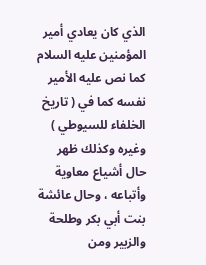الذي كان يعادي أمير المؤمنين عليه السلام كما نص عليه الأمير نفسه كما في ( تاريخ الخلفاء للسيوطي ) وغيره وكذلك ظهر حال أشياع معاوية وأتباعه ، وحال عائشة بنت أبي بكر وطلحة والزبير ومن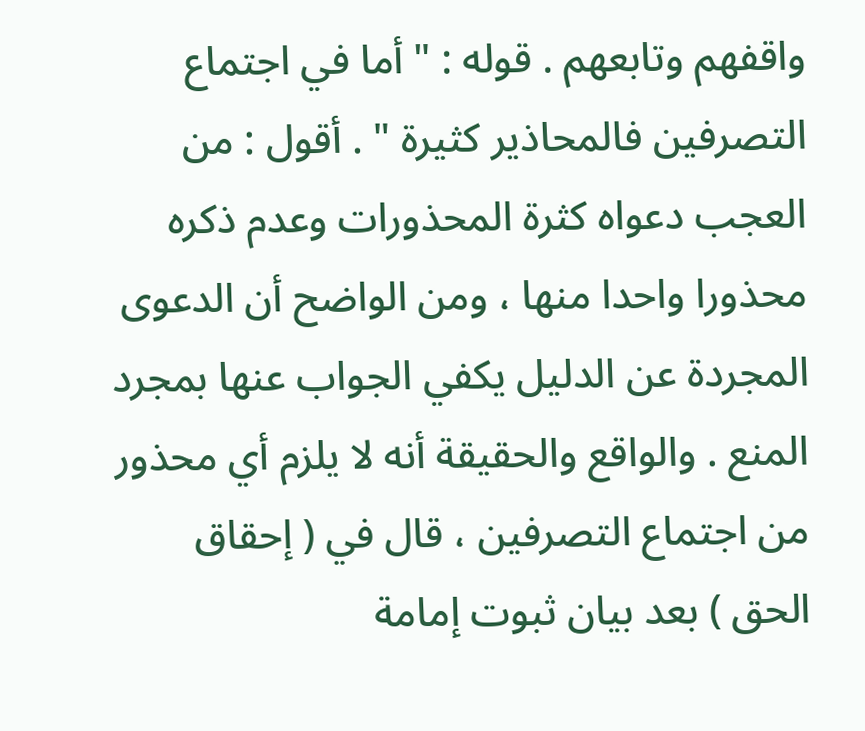واقفهم وتابعهم . قوله : " أما في اجتماع التصرفين فالمحاذير كثيرة " . أقول : من العجب دعواه كثرة المحذورات وعدم ذكره محذورا واحدا منها ، ومن الواضح أن الدعوى المجردة عن الدليل يكفي الجواب عنها بمجرد المنع . والواقع والحقيقة أنه لا يلزم أي محذور من اجتماع التصرفين ، قال في ( إحقاق الحق ) بعد بيان ثبوت إمامة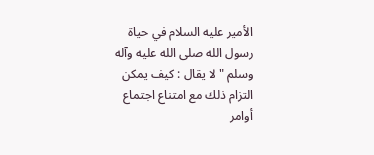الأمير عليه السلام في حياة رسول الله صلى الله عليه وآله وسلم " لا يقال : كيف يمكن التزام ذلك مع امتناع اجتماع أوامر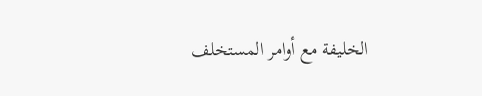الخليفة مع أوامر المستخلف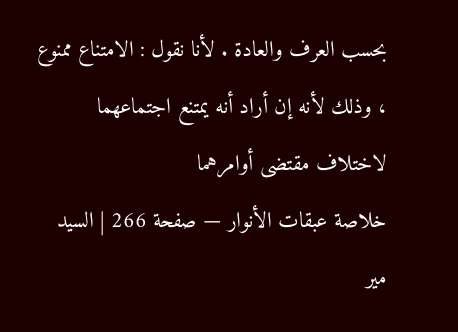بحسب العرف والعادة . لأنا نقول : الامتناع ممنوع ، وذلك لأنه إن أراد أنه يمتنع اجتماعهما لاختلاف مقتضى أوامرهما
خلاصة عبقات الأنوار — صفحة 266 | السيد مير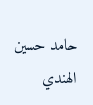حامد حسين الهندي